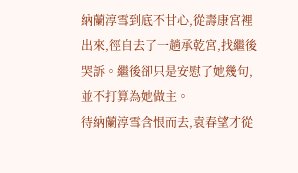納蘭淳雪到底不甘心,從壽康宮裡出來,徑自去了一趟承乾宮,找繼後哭訴。繼後卻只是安慰了她幾句,並不打算為她做主。
待納蘭淳雪含恨而去,袁春望才從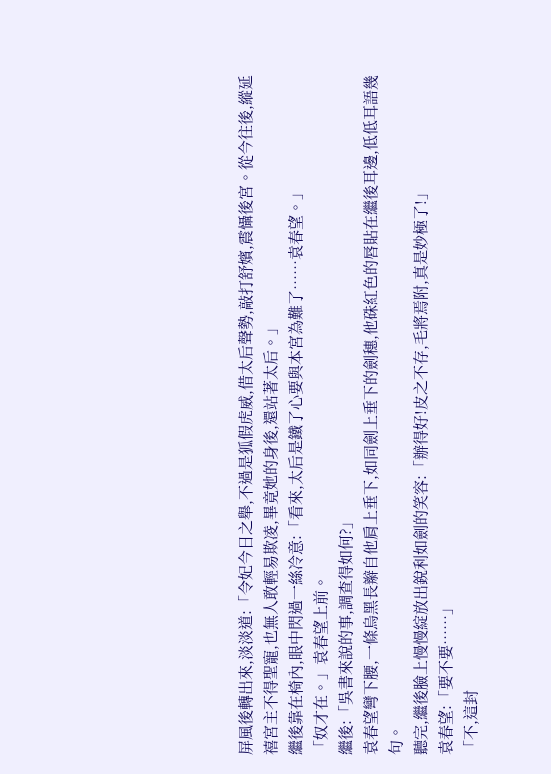屏風後轉出來,淡淡道:「令妃今日之舉,不過是狐假虎威,借太后聲勢,敲打舒嬪,震懾後宮。從今往後,縱延禧宮主不得聖寵,也無人敢輕易欺凌,畢竟她的身後,還站著太后。」
繼後靠在椅內,眼中閃過一絲冷意:「看來,太后是鐵了心要與本宮為難了……袁春望。」
「奴才在。」袁春望上前。
繼後:「吳書來說的事,調查得如何?」
袁春望彎下腰,一條烏黑長辮自他肩上垂下,如同劍上垂下的劍穗,他硃紅色的唇貼在繼後耳邊,低低耳語幾句。
聽完,繼後臉上慢慢綻放出銳利如劍的笑容:「辦得好!皮之不存,毛將焉附,真是妙極了!」
袁春望:「要不要……」
「不,這封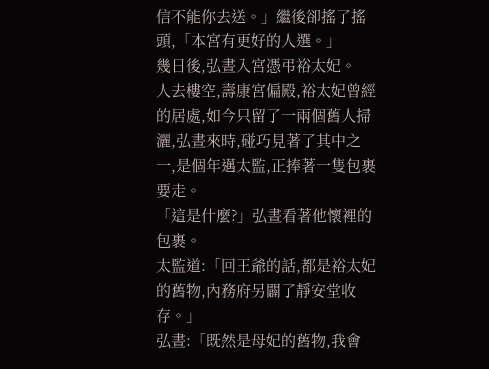信不能你去送。」繼後卻搖了搖頭,「本宮有更好的人選。」
幾日後,弘晝入宮憑弔裕太妃。
人去樓空,壽康宮偏殿,裕太妃曾經的居處,如今只留了一兩個舊人掃灑,弘晝來時,碰巧見著了其中之一,是個年邁太監,正捧著一隻包裹要走。
「這是什麼?」弘晝看著他懷裡的包裹。
太監道:「回王爺的話,都是裕太妃的舊物,內務府另闢了靜安堂收存。」
弘晝:「既然是母妃的舊物,我會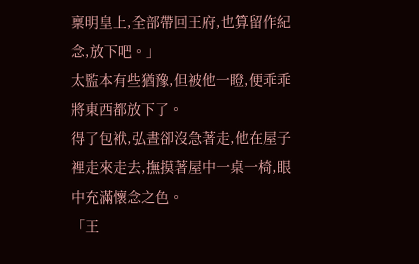稟明皇上,全部帶回王府,也算留作紀念,放下吧。」
太監本有些猶豫,但被他一瞪,便乖乖將東西都放下了。
得了包袱,弘晝卻沒急著走,他在屋子裡走來走去,撫摸著屋中一桌一椅,眼中充滿懷念之色。
「王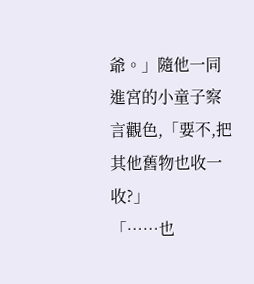爺。」隨他一同進宮的小童子察言觀色,「要不,把其他舊物也收一收?」
「……也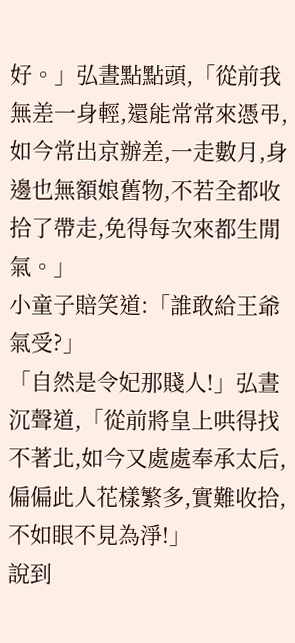好。」弘晝點點頭,「從前我無差一身輕,還能常常來憑弔,如今常出京辦差,一走數月,身邊也無額娘舊物,不若全都收拾了帶走,免得每次來都生閒氣。」
小童子賠笑道:「誰敢給王爺氣受?」
「自然是令妃那賤人!」弘晝沉聲道,「從前將皇上哄得找不著北,如今又處處奉承太后,偏偏此人花樣繁多,實難收拾,不如眼不見為淨!」
說到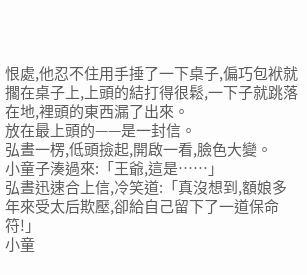恨處,他忍不住用手捶了一下桌子,偏巧包袱就擱在桌子上,上頭的結打得很鬆,一下子就跳落在地,裡頭的東西漏了出來。
放在最上頭的——是一封信。
弘晝一楞,低頭撿起,開啟一看,臉色大變。
小童子湊過來:「王爺,這是……」
弘晝迅速合上信,冷笑道:「真沒想到,額娘多年來受太后欺壓,卻給自己留下了一道保命符!」
小童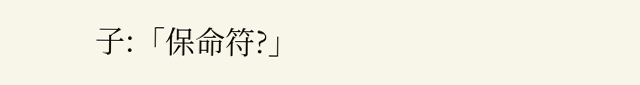子:「保命符?」